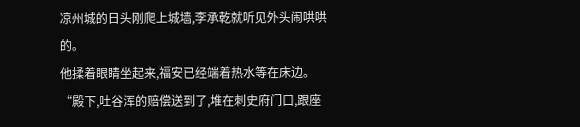凉州城的日头刚爬上城墙,李承乾就听见外头闹哄哄的。
他揉着眼睛坐起来,福安已经端着热水等在床边。
“殿下,吐谷浑的赔偿送到了,堆在刺史府门口,跟座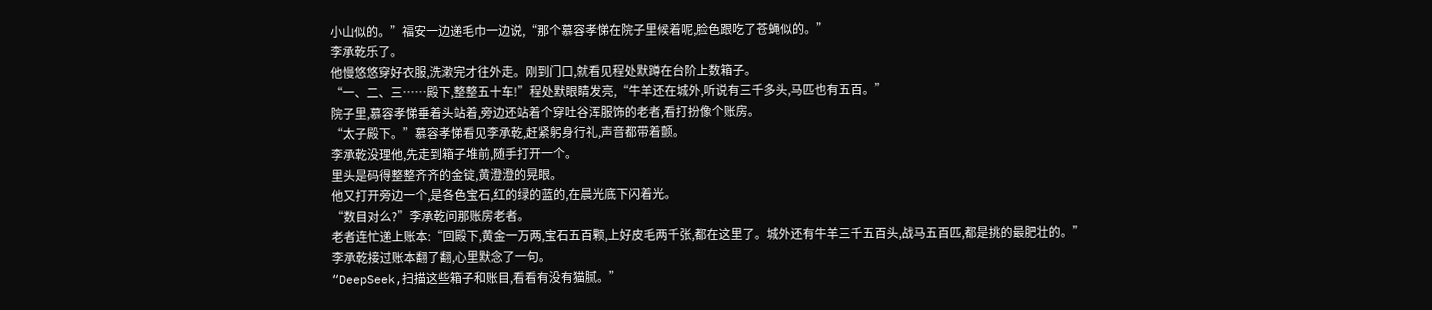小山似的。”福安一边递毛巾一边说,“那个慕容孝悌在院子里候着呢,脸色跟吃了苍蝇似的。”
李承乾乐了。
他慢悠悠穿好衣服,洗漱完才往外走。刚到门口,就看见程处默蹲在台阶上数箱子。
“一、二、三……殿下,整整五十车!”程处默眼睛发亮,“牛羊还在城外,听说有三千多头,马匹也有五百。”
院子里,慕容孝悌垂着头站着,旁边还站着个穿吐谷浑服饰的老者,看打扮像个账房。
“太子殿下。”慕容孝悌看见李承乾,赶紧躬身行礼,声音都带着颤。
李承乾没理他,先走到箱子堆前,随手打开一个。
里头是码得整整齐齐的金锭,黄澄澄的晃眼。
他又打开旁边一个,是各色宝石,红的绿的蓝的,在晨光底下闪着光。
“数目对么?”李承乾问那账房老者。
老者连忙递上账本:“回殿下,黄金一万两,宝石五百颗,上好皮毛两千张,都在这里了。城外还有牛羊三千五百头,战马五百匹,都是挑的最肥壮的。”
李承乾接过账本翻了翻,心里默念了一句。
“DeepSeek,扫描这些箱子和账目,看看有没有猫腻。”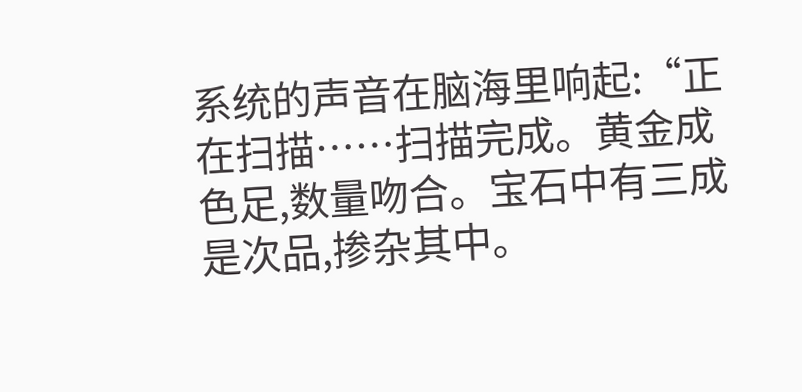系统的声音在脑海里响起:“正在扫描……扫描完成。黄金成色足,数量吻合。宝石中有三成是次品,掺杂其中。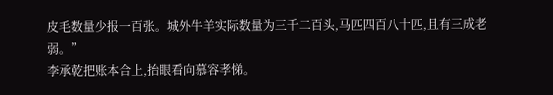皮毛数量少报一百张。城外牛羊实际数量为三千二百头,马匹四百八十匹,且有三成老弱。”
李承乾把账本合上,抬眼看向慕容孝悌。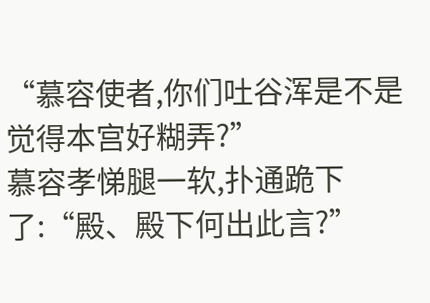“慕容使者,你们吐谷浑是不是觉得本宫好糊弄?”
慕容孝悌腿一软,扑通跪下了:“殿、殿下何出此言?”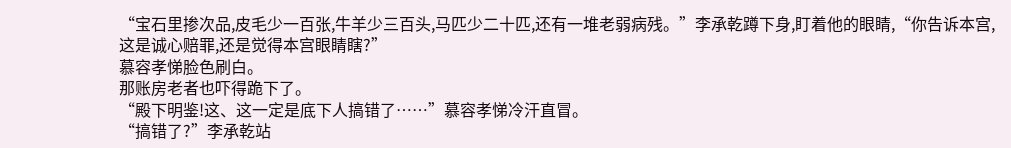“宝石里掺次品,皮毛少一百张,牛羊少三百头,马匹少二十匹,还有一堆老弱病残。”李承乾蹲下身,盯着他的眼睛,“你告诉本宫,这是诚心赔罪,还是觉得本宫眼睛瞎?”
慕容孝悌脸色刷白。
那账房老者也吓得跪下了。
“殿下明鉴!这、这一定是底下人搞错了……”慕容孝悌冷汗直冒。
“搞错了?”李承乾站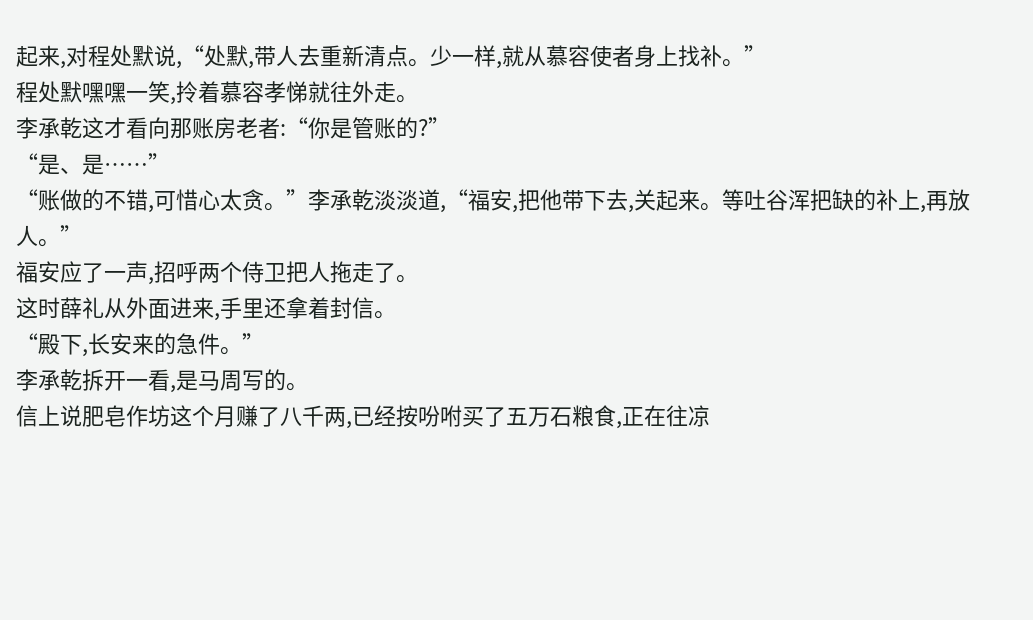起来,对程处默说,“处默,带人去重新清点。少一样,就从慕容使者身上找补。”
程处默嘿嘿一笑,拎着慕容孝悌就往外走。
李承乾这才看向那账房老者:“你是管账的?”
“是、是……”
“账做的不错,可惜心太贪。”李承乾淡淡道,“福安,把他带下去,关起来。等吐谷浑把缺的补上,再放人。”
福安应了一声,招呼两个侍卫把人拖走了。
这时薛礼从外面进来,手里还拿着封信。
“殿下,长安来的急件。”
李承乾拆开一看,是马周写的。
信上说肥皂作坊这个月赚了八千两,已经按吩咐买了五万石粮食,正在往凉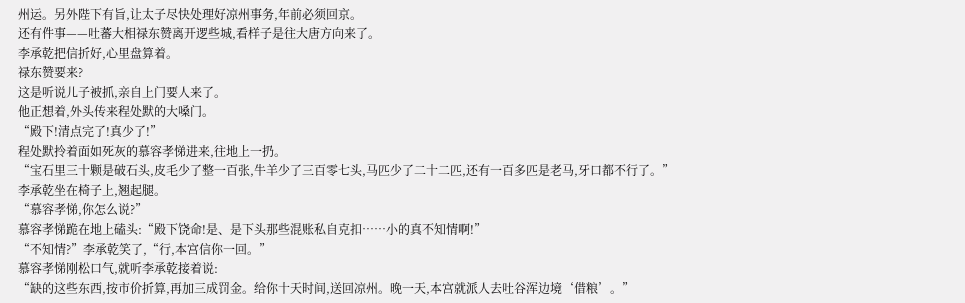州运。另外陛下有旨,让太子尽快处理好凉州事务,年前必须回京。
还有件事——吐蕃大相禄东赞离开逻些城,看样子是往大唐方向来了。
李承乾把信折好,心里盘算着。
禄东赞要来?
这是听说儿子被抓,亲自上门要人来了。
他正想着,外头传来程处默的大嗓门。
“殿下!清点完了!真少了!”
程处默拎着面如死灰的慕容孝悌进来,往地上一扔。
“宝石里三十颗是破石头,皮毛少了整一百张,牛羊少了三百零七头,马匹少了二十二匹,还有一百多匹是老马,牙口都不行了。”
李承乾坐在椅子上,翘起腿。
“慕容孝悌,你怎么说?”
慕容孝悌跪在地上磕头:“殿下饶命!是、是下头那些混账私自克扣……小的真不知情啊!”
“不知情?”李承乾笑了,“行,本宫信你一回。”
慕容孝悌刚松口气,就听李承乾接着说:
“缺的这些东西,按市价折算,再加三成罚金。给你十天时间,送回凉州。晚一天,本宫就派人去吐谷浑边境‘借粮’。”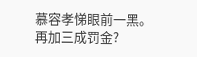慕容孝悌眼前一黑。
再加三成罚金?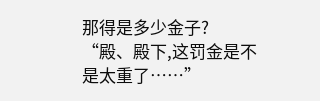那得是多少金子?
“殿、殿下,这罚金是不是太重了……”